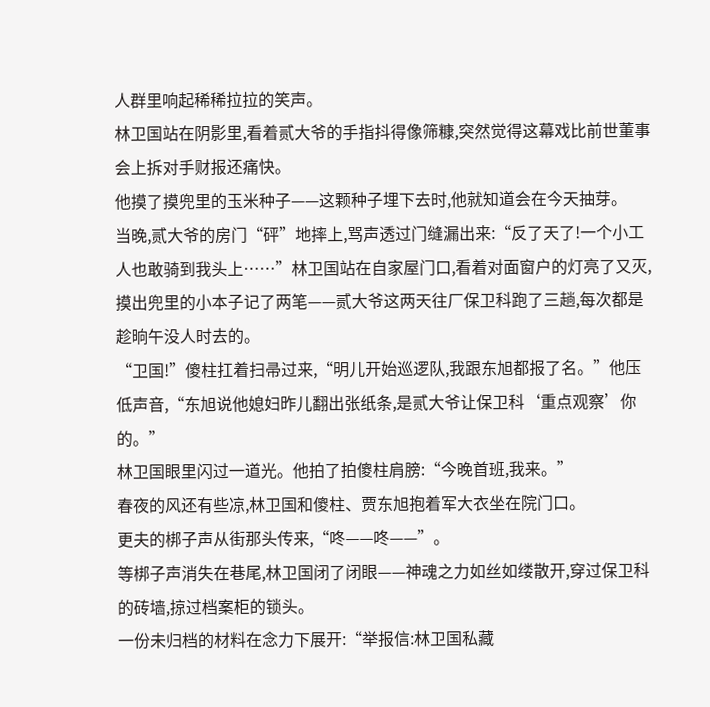人群里响起稀稀拉拉的笑声。
林卫国站在阴影里,看着贰大爷的手指抖得像筛糠,突然觉得这幕戏比前世董事会上拆对手财报还痛快。
他摸了摸兜里的玉米种子——这颗种子埋下去时,他就知道会在今天抽芽。
当晚,贰大爷的房门“砰”地摔上,骂声透过门缝漏出来:“反了天了!一个小工人也敢骑到我头上……”林卫国站在自家屋门口,看着对面窗户的灯亮了又灭,摸出兜里的小本子记了两笔——贰大爷这两天往厂保卫科跑了三趟,每次都是趁晌午没人时去的。
“卫国!”傻柱扛着扫帚过来,“明儿开始巡逻队,我跟东旭都报了名。”他压低声音,“东旭说他媳妇昨儿翻出张纸条,是贰大爷让保卫科‘重点观察’你的。”
林卫国眼里闪过一道光。他拍了拍傻柱肩膀:“今晚首班,我来。”
春夜的风还有些凉,林卫国和傻柱、贾东旭抱着军大衣坐在院门口。
更夫的梆子声从街那头传来,“咚——咚——”。
等梆子声消失在巷尾,林卫国闭了闭眼——神魂之力如丝如缕散开,穿过保卫科的砖墙,掠过档案柜的锁头。
一份未归档的材料在念力下展开:“举报信:林卫国私藏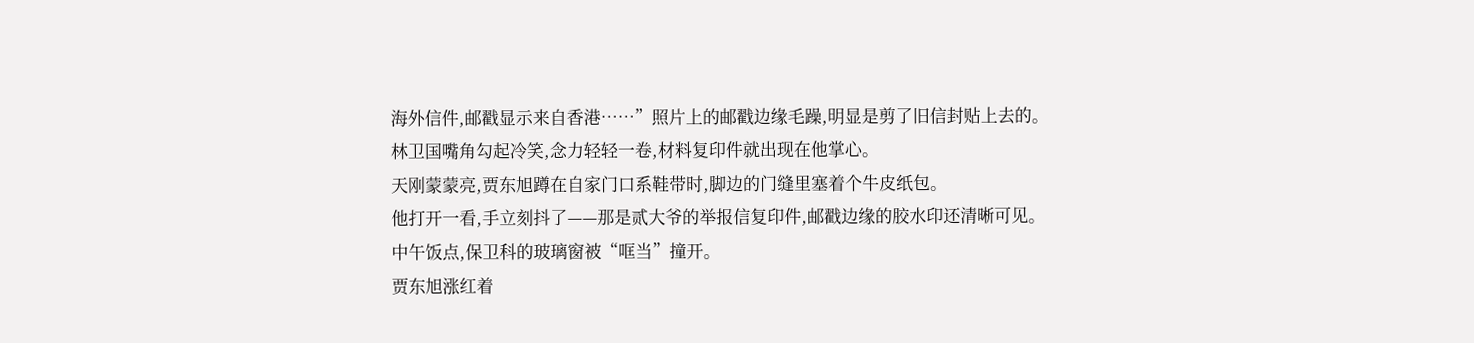海外信件,邮戳显示来自香港……”照片上的邮戳边缘毛躁,明显是剪了旧信封贴上去的。
林卫国嘴角勾起冷笑,念力轻轻一卷,材料复印件就出现在他掌心。
天刚蒙蒙亮,贾东旭蹲在自家门口系鞋带时,脚边的门缝里塞着个牛皮纸包。
他打开一看,手立刻抖了——那是贰大爷的举报信复印件,邮戳边缘的胶水印还清晰可见。
中午饭点,保卫科的玻璃窗被“哐当”撞开。
贾东旭涨红着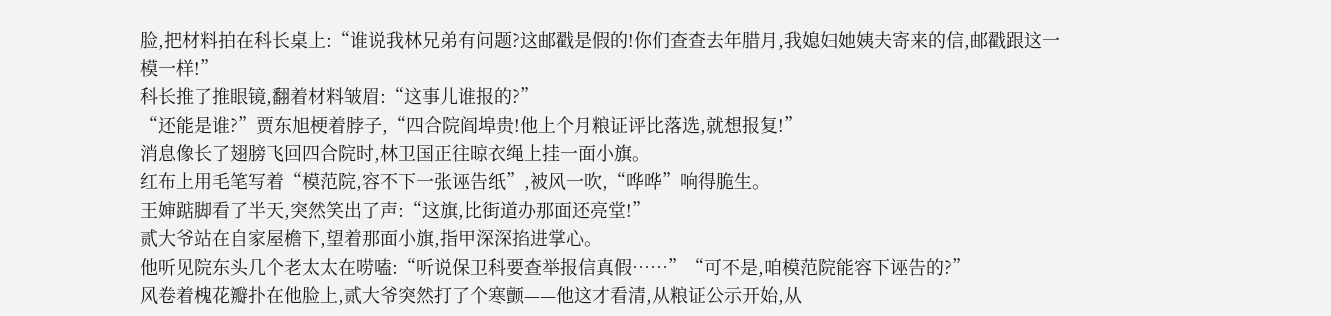脸,把材料拍在科长桌上:“谁说我林兄弟有问题?这邮戳是假的!你们查查去年腊月,我媳妇她姨夫寄来的信,邮戳跟这一模一样!”
科长推了推眼镜,翻着材料皱眉:“这事儿谁报的?”
“还能是谁?”贾东旭梗着脖子,“四合院阎埠贵!他上个月粮证评比落选,就想报复!”
消息像长了翅膀飞回四合院时,林卫国正往晾衣绳上挂一面小旗。
红布上用毛笔写着“模范院,容不下一张诬告纸”,被风一吹,“哗哗”响得脆生。
王婶踮脚看了半天,突然笑出了声:“这旗,比街道办那面还亮堂!”
贰大爷站在自家屋檐下,望着那面小旗,指甲深深掐进掌心。
他听见院东头几个老太太在唠嗑:“听说保卫科要查举报信真假……”“可不是,咱模范院能容下诬告的?”
风卷着槐花瓣扑在他脸上,贰大爷突然打了个寒颤——他这才看清,从粮证公示开始,从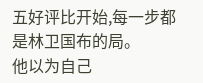五好评比开始,每一步都是林卫国布的局。
他以为自己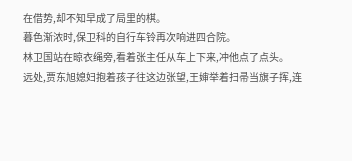在借势,却不知早成了局里的棋。
暮色渐浓时,保卫科的自行车铃再次响进四合院。
林卫国站在晾衣绳旁,看着张主任从车上下来,冲他点了点头。
远处,贾东旭媳妇抱着孩子往这边张望,王婶举着扫帚当旗子挥,连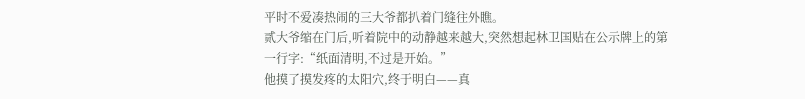平时不爱凑热闹的三大爷都扒着门缝往外瞧。
贰大爷缩在门后,听着院中的动静越来越大,突然想起林卫国贴在公示牌上的第一行字:“纸面清明,不过是开始。”
他摸了摸发疼的太阳穴,终于明白——真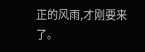正的风雨,才刚要来了。